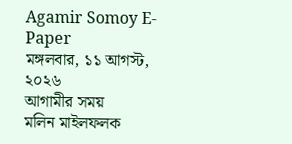Agamir Somoy E-Paper
মঙ্গলবার, ১১ আগস্ট, ২০২৬
আগামীর সময়
মলিন মাইলফলক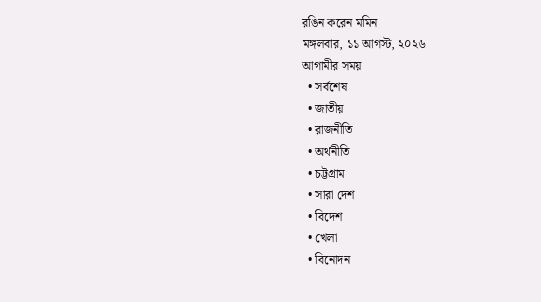রঙিন করেন মমিন
মঙ্গলবার, ১১ আগস্ট, ২০২৬
আগামীর সময়
  • সর্বশেষ
  • জাতীয়
  • রাজনীতি
  • অর্থনীতি
  • চট্টগ্রাম
  • সারা দেশ
  • বিদেশ
  • খেলা
  • বিনোদন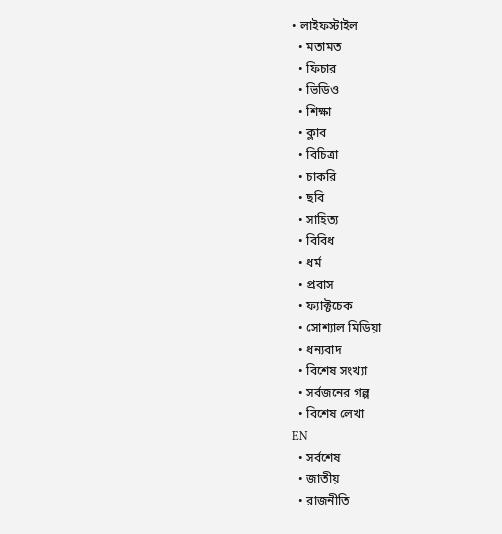• লাইফস্টাইল
  • মতামত
  • ফিচার
  • ভিডিও
  • শিক্ষা
  • ক্লাব
  • বিচিত্রা
  • চাকরি
  • ছবি
  • সাহিত্য
  • বিবিধ
  • ধর্ম
  • প্রবাস
  • ফ্যাক্টচেক
  • সোশ্যাল মিডিয়া
  • ধন্যবাদ
  • বিশেষ সংখ্যা
  • সর্বজনের গল্প
  • বিশেষ লেখা
EN
  • সর্বশেষ
  • জাতীয়
  • রাজনীতি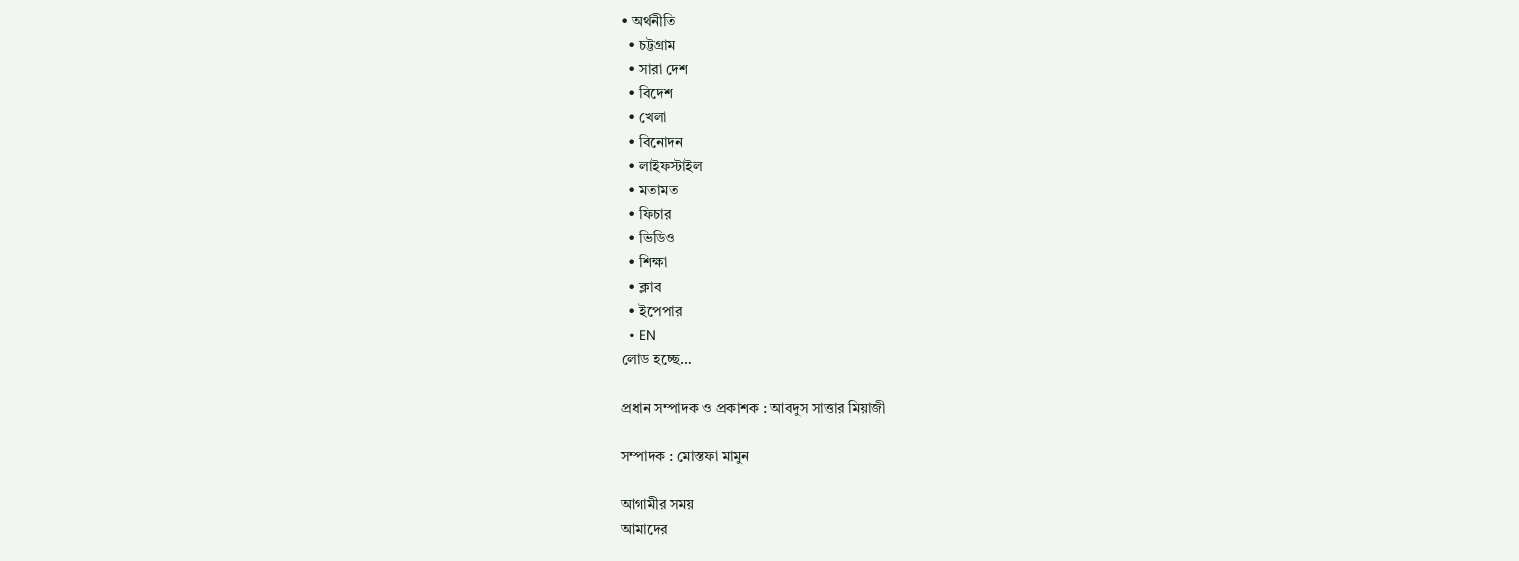• অর্থনীতি
  • চট্টগ্রাম
  • সারা দেশ
  • বিদেশ
  • খেলা
  • বিনোদন
  • লাইফস্টাইল
  • মতামত
  • ফিচার
  • ভিডিও
  • শিক্ষা
  • ক্লাব
  • ইপেপার
  • EN
লোড হচ্ছে…

প্রধান সম্পাদক ও প্রকাশক : আবদুস সাত্তার মিয়াজী

সম্পাদক : মোস্তফা মামুন

আগামীর সময়
আমাদের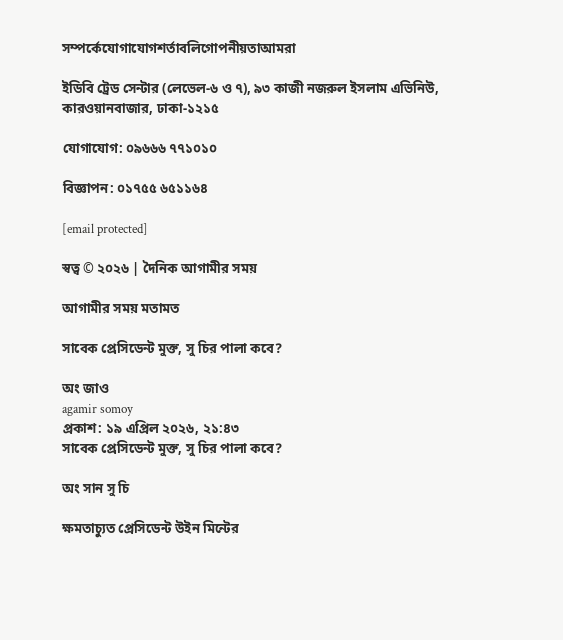সম্পর্কেযোগাযোগশর্তাবলিগোপনীয়তাআমরা

ইডিবি ট্রেড সেন্টার (লেভেল-৬ ও ৭), ৯৩ কাজী নজরুল ইসলাম এভিনিউ, কারওয়ানবাজার, ঢাকা-১২১৫

যোগাযোগ: ০৯৬৬৬ ৭৭১০১০

বিজ্ঞাপন: ০১৭৫৫ ৬৫১১৬৪

[email protected]

স্বত্ব © ২০২৬ | দৈনিক আগামীর সময়

আগামীর সময় মতামত

সাবেক প্রেসিডেন্ট মুক্ত, সু চির পালা কবে?

অং জাও
agamir somoy
প্রকাশ: ১৯ এপ্রিল ২০২৬, ২১:৪৩
সাবেক প্রেসিডেন্ট মুক্ত, সু চির পালা কবে?

অং সান সু চি

ক্ষমতাচ্যুত প্রেসিডেন্ট উইন মিন্টের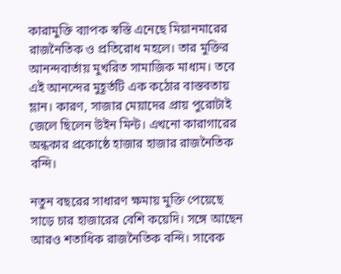কারামুক্তি ব্যাপক স্বস্তি এনেছে মিয়ানমারের রাজনৈতিক ও প্রতিরোধ মহলে। তার মুক্তির আনন্দবার্তায় মুখরিত সামাজিক মাধ্যম। তবে এই আনন্দের মুহূর্তটি এক কঠোর বাস্তবতায় ম্লান। কারণ, সাজার মেয়াদের প্রায় পুরোটাই জেলে ছিলেন উইন মিন্ট। এখনো কারাগারের অন্ধকার প্রকোষ্ঠে হাজার হাজার রাজনৈতিক বন্দি।

নতুন বছরের সাধারণ ক্ষমায় মুক্তি পেয়েছে সাড়ে চার হাজারের বেশি কয়েদি। সঙ্গে আছেন আরও শতাধিক রাজনৈতিক বন্দি। সাবেক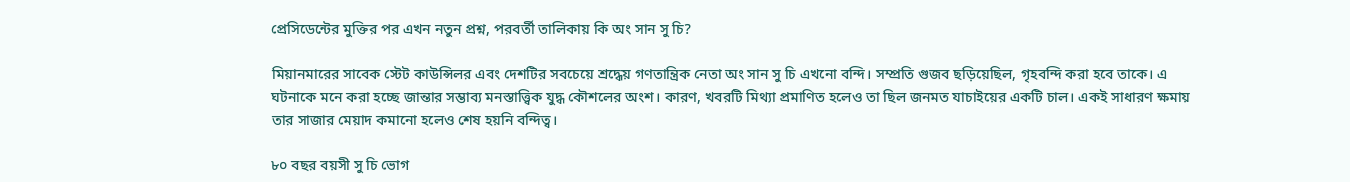প্রেসিডেন্টের মুক্তির পর এখন নতুন প্রশ্ন, পরবর্তী তালিকায় কি অং সান সু চি?

মিয়ানমারের সাবেক স্টেট কাউন্সিলর এবং দেশটির সবচেয়ে শ্রদ্ধেয় গণতান্ত্রিক নেতা অং সান সু চি এখনো বন্দি। সম্প্রতি গুজব ছড়িয়েছিল, গৃহবন্দি করা হবে তাকে। এ ঘটনাকে মনে করা হচ্ছে জান্তার সম্ভাব্য মনস্তাত্ত্বিক যুদ্ধ কৌশলের অংশ। কারণ, খবরটি মিথ্যা প্রমাণিত হলেও তা ছিল জনমত যাচাইয়ের একটি চাল। একই সাধারণ ক্ষমায় তার সাজার মেয়াদ কমানো হলেও শেষ হয়নি বন্দিত্ব।

৮০ বছর বয়সী সু চি ভোগ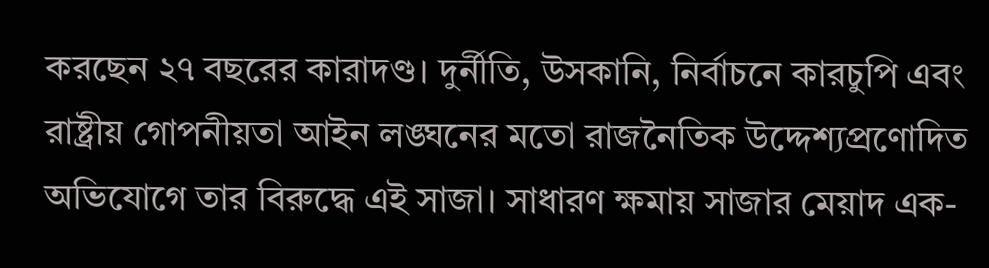করছেন ২৭ বছরের কারাদণ্ড। দুর্নীতি, উসকানি, নির্বাচনে কারচুপি এবং রাষ্ট্রীয় গোপনীয়তা আইন লঙ্ঘনের মতো রাজনৈতিক উদ্দেশ্যপ্রণোদিত অভিযোগে তার বিরুদ্ধে এই সাজা। সাধারণ ক্ষমায় সাজার মেয়াদ এক-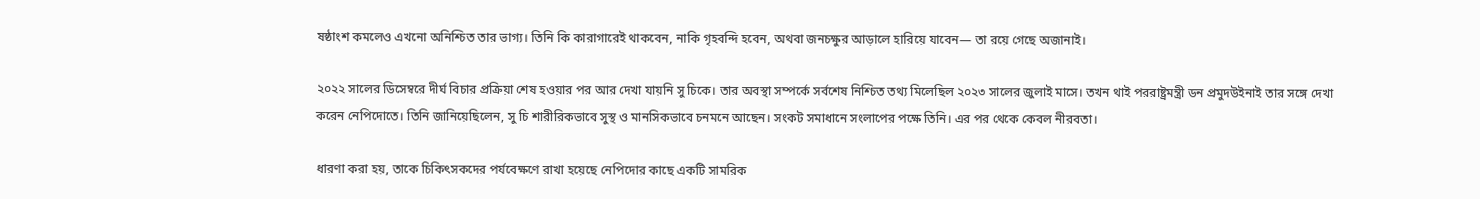ষষ্ঠাংশ কমলেও এখনো অনিশ্চিত তার ভাগ্য। তিনি কি কারাগারেই থাকবেন, নাকি গৃহবন্দি হবেন, অথবা জনচক্ষুর আড়ালে হারিয়ে যাবেন— তা রয়ে গেছে অজানাই।

২০২২ সালের ডিসেম্বরে দীর্ঘ বিচার প্রক্রিয়া শেষ হওয়ার পর আর দেখা যায়নি সু চিকে। তার অবস্থা সম্পর্কে সর্বশেষ নিশ্চিত তথ্য মিলেছিল ২০২৩ সালের জুলাই মাসে। তখন থাই পররাষ্ট্রমন্ত্রী ডন প্রমুদউইনাই তার সঙ্গে দেখা করেন নেপিদোতে। তিনি জানিয়েছিলেন, সু চি শারীরিকভাবে সুস্থ ও মানসিকভাবে চনমনে আছেন। সংকট সমাধানে সংলাপের পক্ষে তিনি। এর পর থেকে কেবল নীরবতা।

ধারণা করা হয়, তাকে চিকিৎসকদের পর্যবেক্ষণে রাখা হয়েছে নেপিদোর কাছে একটি সামরিক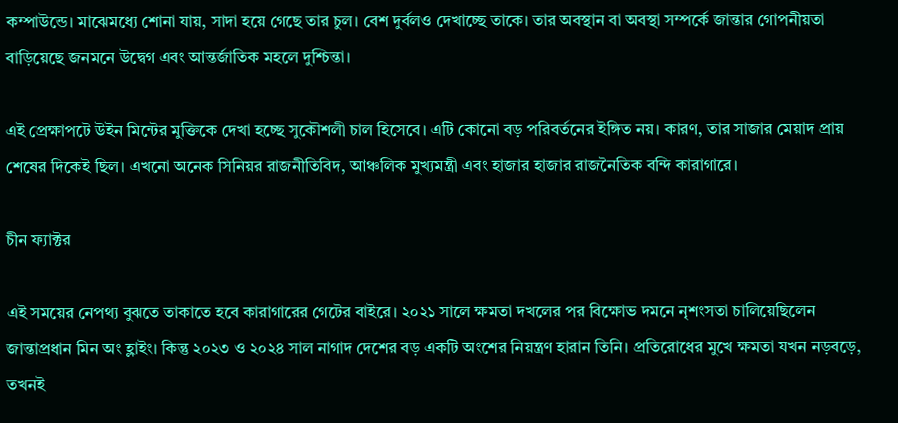কম্পাউন্ডে। মাঝেমধ্যে শোনা যায়, সাদা হয়ে গেছে তার চুল। বেশ দুর্বলও দেখাচ্ছে তাকে। তার অবস্থান বা অবস্থা সম্পর্কে জান্তার গোপনীয়তা বাড়িয়েছে জনমনে উদ্বেগ এবং আন্তর্জাতিক মহলে দুশ্চিন্তা।

এই প্রেক্ষাপটে উইন মিন্টের মুক্তিকে দেখা হচ্ছে সুকৌশলী চাল হিসেবে। এটি কোনো বড় পরিবর্তনের ইঙ্গিত নয়। কারণ, তার সাজার মেয়াদ প্রায় শেষের দিকেই ছিল। এখনো অনেক সিনিয়র রাজনীতিবিদ, আঞ্চলিক মুখ্যমন্ত্রী এবং হাজার হাজার রাজনৈতিক বন্দি কারাগারে।

চীন ফ্যাক্টর

এই সময়ের নেপথ্য বুঝতে তাকাতে হবে কারাগারের গেটের বাইরে। ২০২১ সালে ক্ষমতা দখলের পর বিক্ষোভ দমনে নৃশংসতা চালিয়েছিলেন জান্তাপ্রধান মিন অং হ্লাইং। কিন্তু ২০২৩ ও ২০২৪ সাল নাগাদ দেশের বড় একটি অংশের নিয়ন্ত্রণ হারান তিনি। প্রতিরোধের মুখে ক্ষমতা যখন নড়বড়ে, তখনই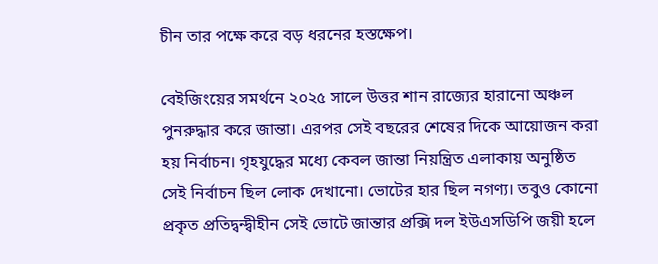চীন তার পক্ষে করে বড় ধরনের হস্তক্ষেপ।

বেইজিংয়ের সমর্থনে ২০২৫ সালে উত্তর শান রাজ্যের হারানো অঞ্চল পুনরুদ্ধার করে জান্তা। এরপর সেই বছরের শেষের দিকে আয়োজন করা হয় নির্বাচন। গৃহযুদ্ধের মধ্যে কেবল জান্তা নিয়ন্ত্রিত এলাকায় অনুষ্ঠিত সেই নির্বাচন ছিল লোক দেখানো। ভোটের হার ছিল নগণ্য। তবুও কোনো প্রকৃত প্রতিদ্বন্দ্বীহীন সেই ভোটে জান্তার প্রক্সি দল ইউএসডিপি জয়ী হলে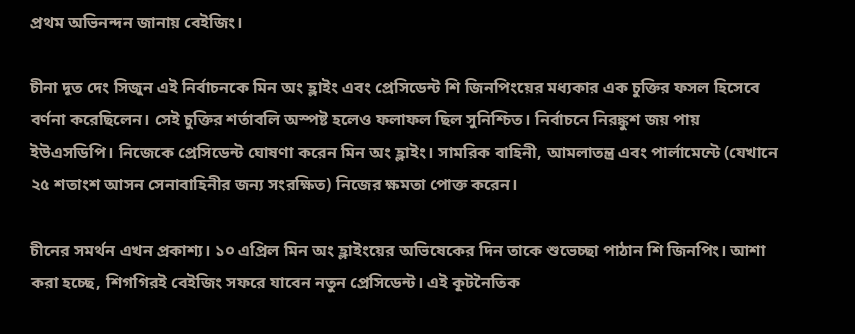প্রথম অভিনন্দন জানায় বেইজিং।

চীনা দূত দেং সিজুন এই নির্বাচনকে মিন অং হ্লাইং এবং প্রেসিডেন্ট শি জিনপিংয়ের মধ্যকার এক চুক্তির ফসল হিসেবে বর্ণনা করেছিলেন। সেই চুক্তির শর্তাবলি অস্পষ্ট হলেও ফলাফল ছিল সুনিশ্চিত। নির্বাচনে নিরঙ্কুশ জয় পায় ইউএসডিপি। নিজেকে প্রেসিডেন্ট ঘোষণা করেন মিন অং হ্লাইং। সামরিক বাহিনী, আমলাতন্ত্র এবং পার্লামেন্টে (যেখানে ২৫ শতাংশ আসন সেনাবাহিনীর জন্য সংরক্ষিত) নিজের ক্ষমতা পোক্ত করেন।

চীনের সমর্থন এখন প্রকাশ্য। ১০ এপ্রিল মিন অং হ্লাইংয়ের অভিষেকের দিন তাকে শুভেচ্ছা পাঠান শি জিনপিং। আশা করা হচ্ছে, শিগগিরই বেইজিং সফরে যাবেন নতুন প্রেসিডেন্ট। এই কূটনৈতিক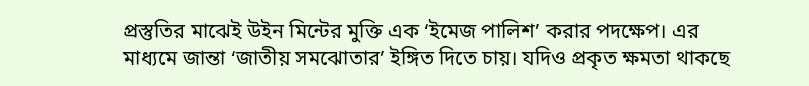প্রস্তুতির মাঝেই উইন মিন্টের মুক্তি এক ‘ইমেজ পালিশ’ করার পদক্ষেপ। এর মাধ্যমে জান্তা ‘জাতীয় সমঝোতার’ ইঙ্গিত দিতে চায়। যদিও প্রকৃত ক্ষমতা থাকছে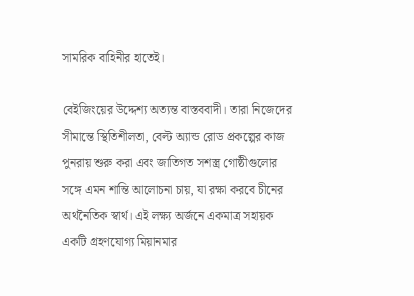সামরিক বাহিনীর হাতেই।

বেইজিংয়ের উদ্দেশ্য অত্যন্ত বাস্তববাদী। তারা নিজেদের সীমান্তে স্থিতিশীলতা, বেল্ট অ্যান্ড রোড প্রকল্পের কাজ পুনরায় শুরু করা এবং জাতিগত সশস্ত্র গোষ্ঠীগুলোর সঙ্গে এমন শান্তি আলোচনা চায়, যা রক্ষা করবে চীনের অর্থনৈতিক স্বার্থ। এই লক্ষ্য অর্জনে একমাত্র সহায়ক একটি গ্রহণযোগ্য মিয়ানমার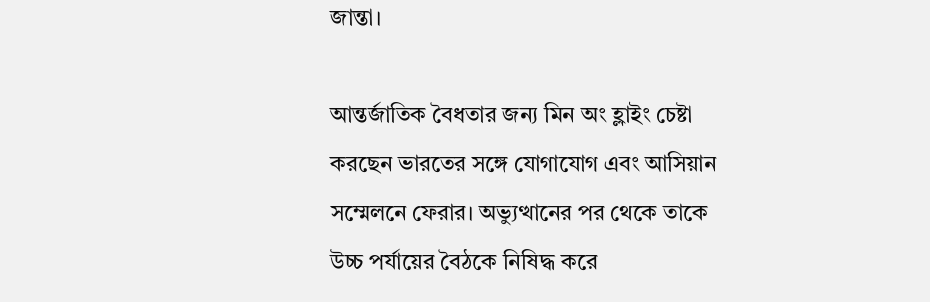জান্তা।

আন্তর্জাতিক বৈধতার জন্য মিন অং হ্লাইং চেষ্টা করছেন ভারতের সঙ্গে যোগাযোগ এবং আসিয়ান সম্মেলনে ফেরার। অভ্যুত্থানের পর থেকে তাকে উচ্চ পর্যায়ের বৈঠকে নিষিদ্ধ করে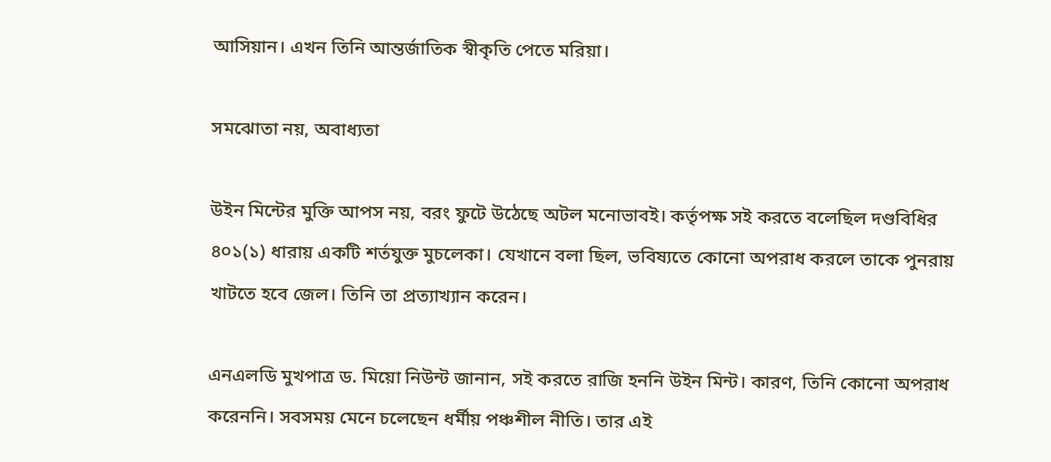আসিয়ান। এখন তিনি আন্তর্জাতিক স্বীকৃতি পেতে মরিয়া।

সমঝোতা নয়, অবাধ্যতা

উইন মিন্টের মুক্তি আপস নয়, বরং ফুটে উঠেছে অটল মনোভাবই। কর্তৃপক্ষ সই করতে বলেছিল দণ্ডবিধির ৪০১(১) ধারায় একটি শর্তযুক্ত মুচলেকা। যেখানে বলা ছিল, ভবিষ্যতে কোনো অপরাধ করলে তাকে পুনরায় খাটতে হবে জেল। তিনি তা প্রত্যাখ্যান করেন।

এনএলডি মুখপাত্র ড. মিয়ো নিউন্ট জানান, সই করতে রাজি হননি উইন মিন্ট। কারণ, তিনি কোনো অপরাধ করেননি। সবসময় মেনে চলেছেন ধর্মীয় পঞ্চশীল নীতি। তার এই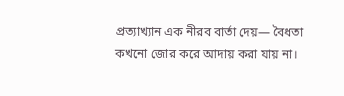প্রত্যাখ্যান এক নীরব বার্তা দেয়— বৈধতা কখনো জোর করে আদায় করা যায় না।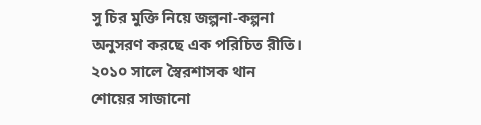সু চির মুক্তি নিয়ে জল্পনা-কল্পনা অনুসরণ করছে এক পরিচিত রীতি। ২০১০ সালে স্বৈরশাসক থান শোয়ের সাজানো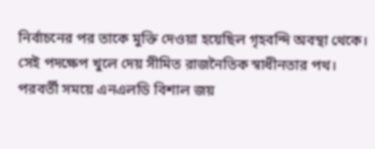নির্বাচনের পর তাকে মুক্তি দেওয়া হয়েছিল গৃহবন্দি অবস্থা থেকে। সেই পদক্ষেপ খুলে দেয় সীমিত রাজনৈতিক স্বাধীনতার পথ। পরবর্তী সময়ে এনএলডি বিশাল জয়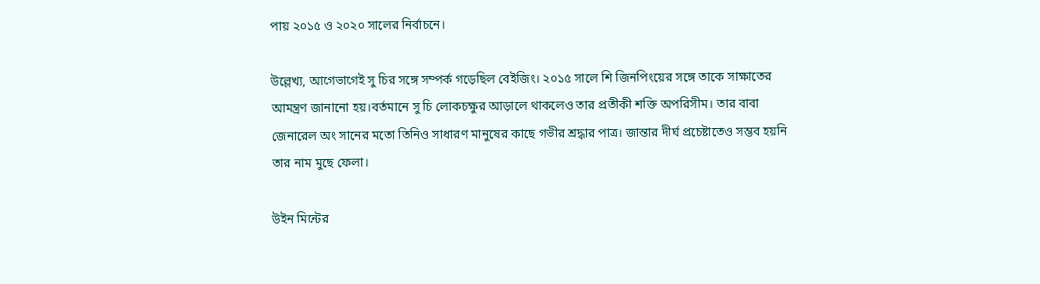পায় ২০১৫ ও ২০২০ সালের নির্বাচনে।

উল্লেখ্য, আগেভাগেই সু চির সঙ্গে সম্পর্ক গড়েছিল বেইজিং। ২০১৫ সালে শি জিনপিংয়ের সঙ্গে তাকে সাক্ষাতের আমন্ত্রণ জানানো হয়।বর্তমানে সু চি লোকচক্ষুর আড়ালে থাকলেও তার প্রতীকী শক্তি অপরিসীম। তার বাবা জেনারেল অং সানের মতো তিনিও সাধারণ মানুষের কাছে গভীর শ্রদ্ধার পাত্র। জান্তার দীর্ঘ প্রচেষ্টাতেও সম্ভব হয়নি তার নাম মুছে ফেলা।

উইন মিন্টের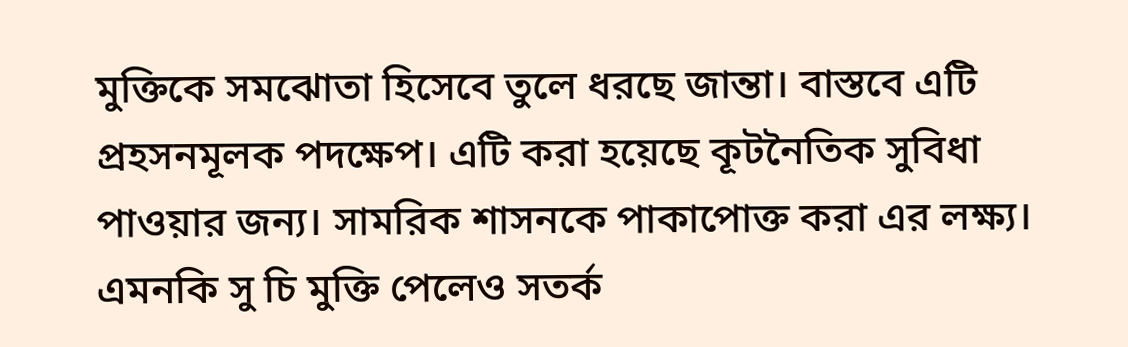মুক্তিকে সমঝোতা হিসেবে তুলে ধরছে জান্তা। বাস্তবে এটি প্রহসনমূলক পদক্ষেপ। এটি করা হয়েছে কূটনৈতিক সুবিধা পাওয়ার জন্য। সামরিক শাসনকে পাকাপোক্ত করা এর লক্ষ্য। এমনকি সু চি মুক্তি পেলেও সতর্ক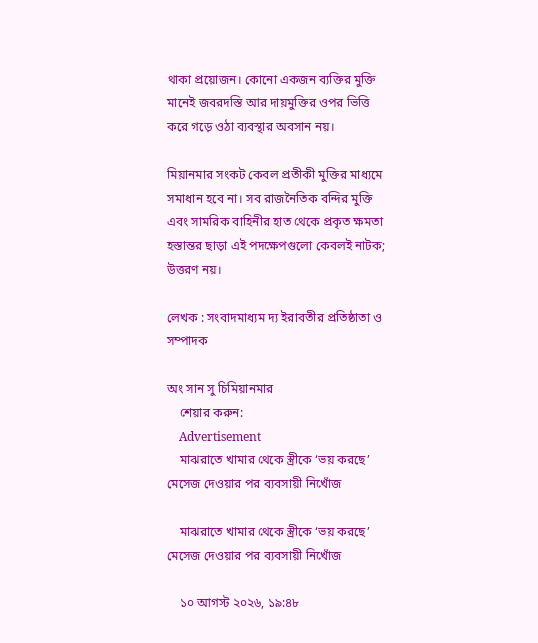থাকা প্রয়োজন। কোনো একজন ব্যক্তির মুক্তি মানেই জবরদস্তি আর দায়মুক্তির ওপর ভিত্তি করে গড়ে ওঠা ব্যবস্থার অবসান নয়।

মিয়ানমার সংকট কেবল প্রতীকী মুক্তির মাধ্যমে সমাধান হবে না। সব রাজনৈতিক বন্দির মুক্তি এবং সামরিক বাহিনীর হাত থেকে প্রকৃত ক্ষমতা হস্তান্তর ছাড়া এই পদক্ষেপগুলো কেবলই নাটক; উত্তরণ নয়।

লেখক : সংবাদমাধ্যম দ্য ইরাবতীর প্রতিষ্ঠাতা ও সম্পাদক

অং সান সু চিমিয়ানমার
    শেয়ার করুন:
    Advertisement
    মাঝরাতে খামার থেকে স্ত্রীকে ‘ভয় করছে’ মেসেজ দেওয়ার পর ব্যবসায়ী নিখোঁজ

    মাঝরাতে খামার থেকে স্ত্রীকে ‘ভয় করছে’ মেসেজ দেওয়ার পর ব্যবসায়ী নিখোঁজ

    ১০ আগস্ট ২০২৬, ১৯:৪৮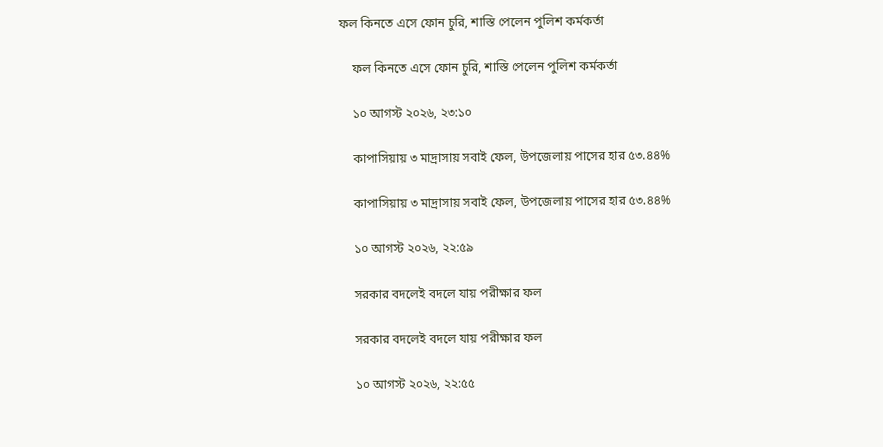ফল কিনতে এসে ফোন চুরি, শাস্তি পেলেন পুলিশ কর্মকর্তা

    ফল কিনতে এসে ফোন চুরি, শাস্তি পেলেন পুলিশ কর্মকর্তা

    ১০ আগস্ট ২০২৬, ২৩:১০

    কাপাসিয়ায় ৩ মাদ্রাসায় সবাই ফেল, উপজেলায় পাসের হার ৫৩.৪৪%

    কাপাসিয়ায় ৩ মাদ্রাসায় সবাই ফেল, উপজেলায় পাসের হার ৫৩.৪৪%

    ১০ আগস্ট ২০২৬, ২২:৫৯

    সরকার বদলেই বদলে যায় পরীক্ষার ফল

    সরকার বদলেই বদলে যায় পরীক্ষার ফল

    ১০ আগস্ট ২০২৬, ২২:৫৫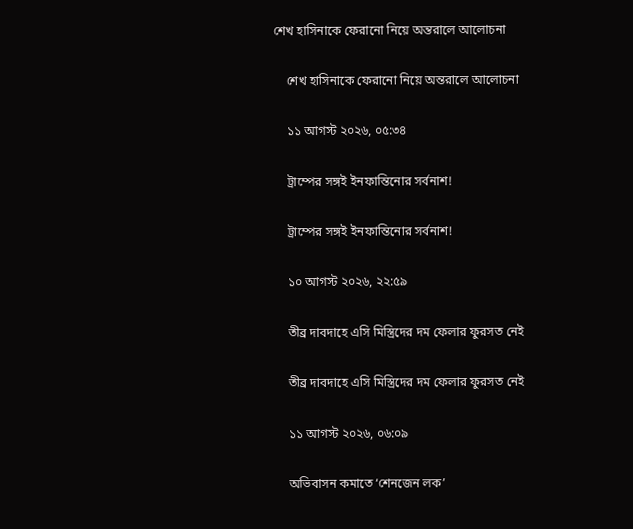শেখ হাসিনাকে ফেরানো নিয়ে অন্তরালে আলোচনা

    শেখ হাসিনাকে ফেরানো নিয়ে অন্তরালে আলোচনা

    ১১ আগস্ট ২০২৬, ০৫:৩৪

    ট্রাম্পের সঙ্গই ইনফান্তিনোর সর্বনাশ!

    ট্রাম্পের সঙ্গই ইনফান্তিনোর সর্বনাশ!

    ১০ আগস্ট ২০২৬, ২২:৫৯

    তীব্র দাবদাহে এসি মিস্ত্রিদের দম ফেলার ফুরসত নেই

    তীব্র দাবদাহে এসি মিস্ত্রিদের দম ফেলার ফুরসত নেই

    ১১ আগস্ট ২০২৬, ০৬:০৯

    অভিবাসন কমাতে ‘শেনজেন লক’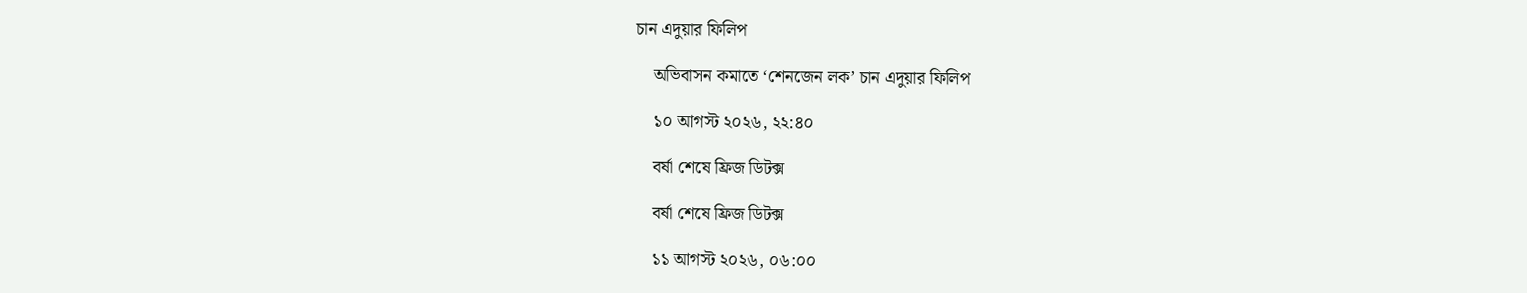চান এদুয়ার ফিলিপ

    অভিবাসন কমাতে ‘শেনজেন লক’ চান এদুয়ার ফিলিপ

    ১০ আগস্ট ২০২৬, ২২:৪০

    বর্ষা শেষে ফ্রিজ ডিটক্স

    বর্ষা শেষে ফ্রিজ ডিটক্স

    ১১ আগস্ট ২০২৬, ০৬:০০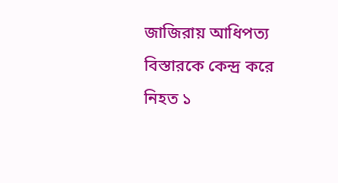জাজিরায় আধিপত্য বিস্তারকে কেন্দ্র করে নিহত ১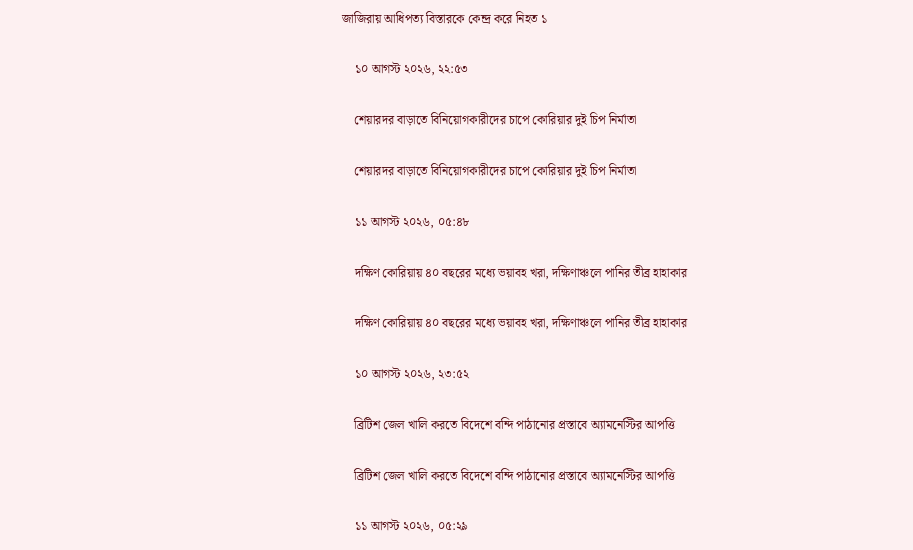জাজিরায় আধিপত্য বিস্তারকে কেন্দ্র করে নিহত ১

    ১০ আগস্ট ২০২৬, ২২:৫৩

    শেয়ারদর বাড়াতে বিনিয়োগকারীদের চাপে কোরিয়ার দুই চিপ নির্মাতা

    শেয়ারদর বাড়াতে বিনিয়োগকারীদের চাপে কোরিয়ার দুই চিপ নির্মাতা

    ১১ আগস্ট ২০২৬, ০৫:৪৮

    দক্ষিণ কোরিয়ায় ৪০ বছরের মধ্যে ভয়াবহ খরা, দক্ষিণাঞ্চলে পানির তীব্র হাহাকার

    দক্ষিণ কোরিয়ায় ৪০ বছরের মধ্যে ভয়াবহ খরা, দক্ষিণাঞ্চলে পানির তীব্র হাহাকার

    ১০ আগস্ট ২০২৬, ২৩:৫২

    ব্রিটিশ জেল খালি করতে বিদেশে বন্দি পাঠানোর প্রস্তাবে অ্যামনেস্টির আপত্তি

    ব্রিটিশ জেল খালি করতে বিদেশে বন্দি পাঠানোর প্রস্তাবে অ্যামনেস্টির আপত্তি

    ১১ আগস্ট ২০২৬, ০৫:২৯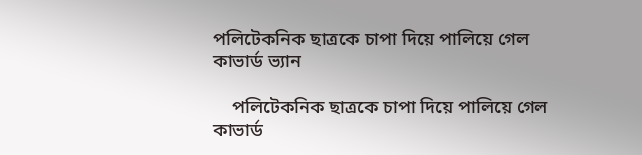পলিটেকনিক ছাত্রকে চাপা দিয়ে পালিয়ে গেল কাভার্ড ভ্যান

    পলিটেকনিক ছাত্রকে চাপা দিয়ে পালিয়ে গেল কাভার্ড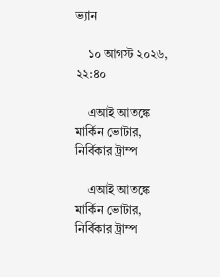ভ্যান

    ১০ আগস্ট ২০২৬, ২২:৪০

    এআই আতঙ্কে মার্কিন ভোটার, নির্বিকার ট্রাম্প

    এআই আতঙ্কে মার্কিন ভোটার, নির্বিকার ট্রাম্প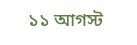১১ আগস্ট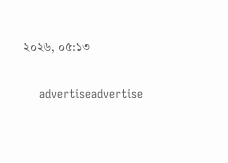২০২৬, ০৫:১৩

    advertiseadvertise